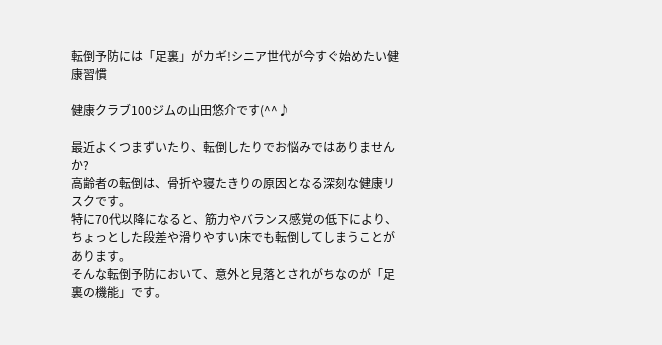転倒予防には「足裏」がカギ!シニア世代が今すぐ始めたい健康習慣

健康クラブ100ジムの山田悠介です(^^♪

最近よくつまずいたり、転倒したりでお悩みではありませんか?
高齢者の転倒は、骨折や寝たきりの原因となる深刻な健康リスクです。
特に70代以降になると、筋力やバランス感覚の低下により、ちょっとした段差や滑りやすい床でも転倒してしまうことがあります。
そんな転倒予防において、意外と見落とされがちなのが「足裏の機能」です。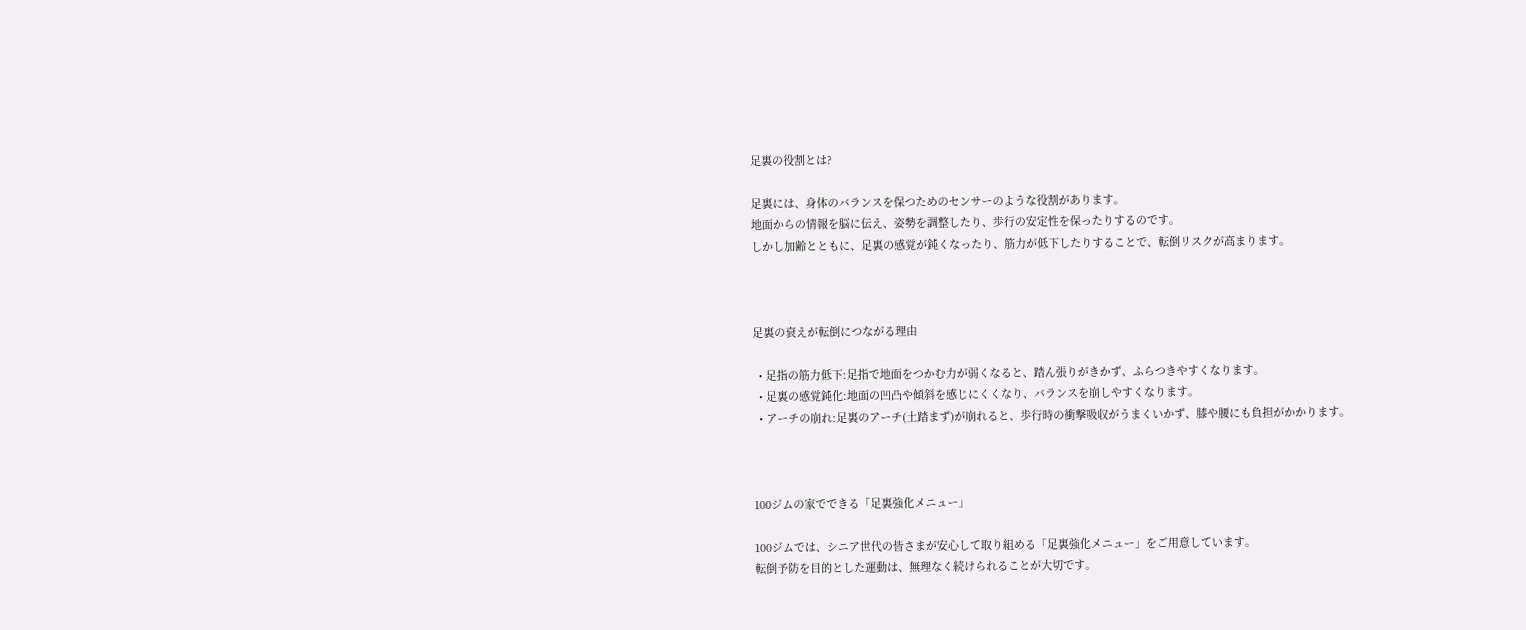足裏の役割とは?

足裏には、身体のバランスを保つためのセンサーのような役割があります。
地面からの情報を脳に伝え、姿勢を調整したり、歩行の安定性を保ったりするのです。
しかし加齢とともに、足裏の感覚が鈍くなったり、筋力が低下したりすることで、転倒リスクが高まります。



足裏の衰えが転倒につながる理由

  • 足指の筋力低下:足指で地面をつかむ力が弱くなると、踏ん張りがきかず、ふらつきやすくなります。
  • 足裏の感覚鈍化:地面の凹凸や傾斜を感じにくくなり、バランスを崩しやすくなります。
  • アーチの崩れ:足裏のアーチ(土踏まず)が崩れると、歩行時の衝撃吸収がうまくいかず、膝や腰にも負担がかかります。



100ジムの家でできる「足裏強化メニュー」

100ジムでは、シニア世代の皆さまが安心して取り組める「足裏強化メニュー」をご用意しています。
転倒予防を目的とした運動は、無理なく続けられることが大切です。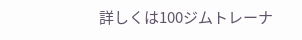詳しくは100ジムトレーナ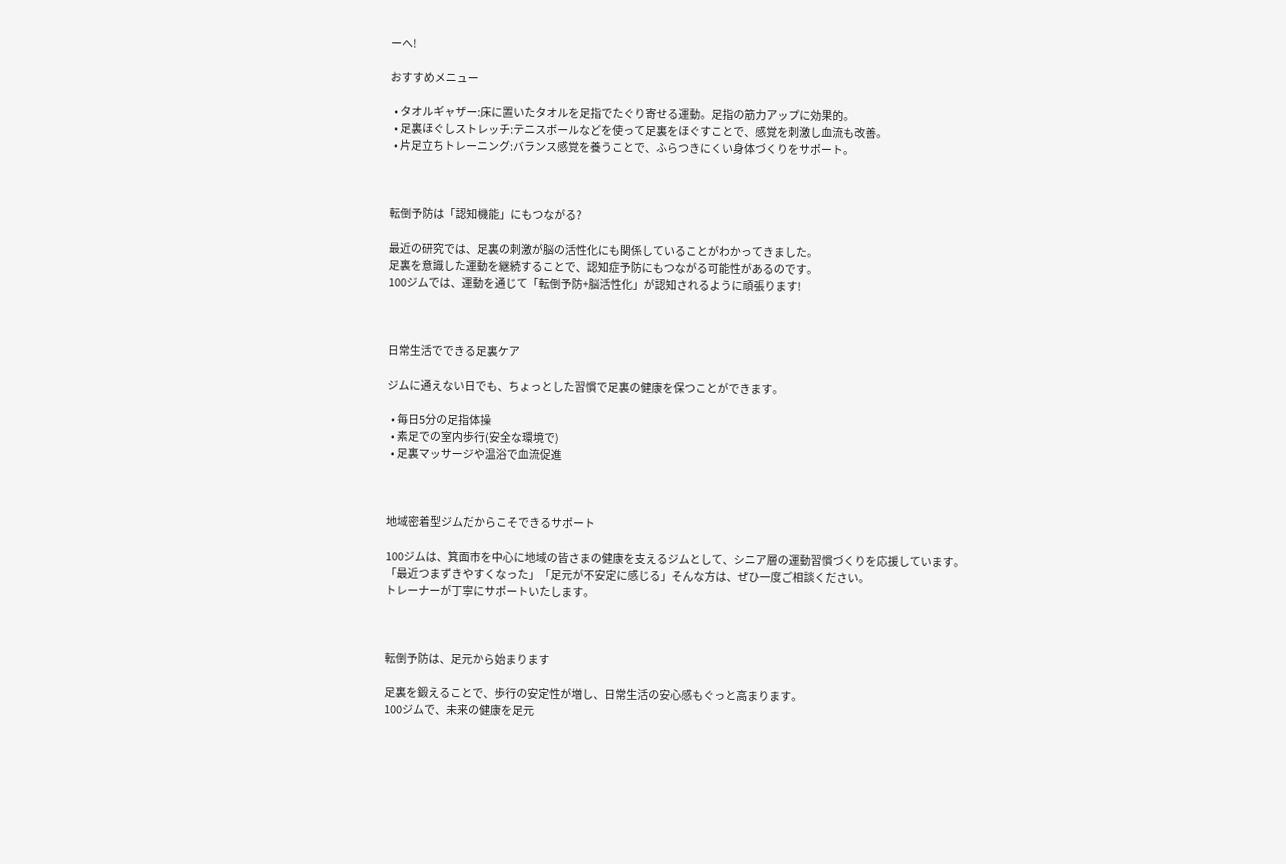ーへ!

おすすめメニュー

  • タオルギャザー:床に置いたタオルを足指でたぐり寄せる運動。足指の筋力アップに効果的。
  • 足裏ほぐしストレッチ:テニスボールなどを使って足裏をほぐすことで、感覚を刺激し血流も改善。
  • 片足立ちトレーニング:バランス感覚を養うことで、ふらつきにくい身体づくりをサポート。



転倒予防は「認知機能」にもつながる?

最近の研究では、足裏の刺激が脳の活性化にも関係していることがわかってきました。
足裏を意識した運動を継続することで、認知症予防にもつながる可能性があるのです。
100ジムでは、運動を通じて「転倒予防+脳活性化」が認知されるように頑張ります!



日常生活でできる足裏ケア

ジムに通えない日でも、ちょっとした習慣で足裏の健康を保つことができます。

  • 毎日5分の足指体操
  • 素足での室内歩行(安全な環境で)
  • 足裏マッサージや温浴で血流促進



地域密着型ジムだからこそできるサポート

100ジムは、箕面市を中心に地域の皆さまの健康を支えるジムとして、シニア層の運動習慣づくりを応援しています。
「最近つまずきやすくなった」「足元が不安定に感じる」そんな方は、ぜひ一度ご相談ください。
トレーナーが丁寧にサポートいたします。



転倒予防は、足元から始まります

足裏を鍛えることで、歩行の安定性が増し、日常生活の安心感もぐっと高まります。
100ジムで、未来の健康を足元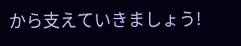から支えていきましょう!